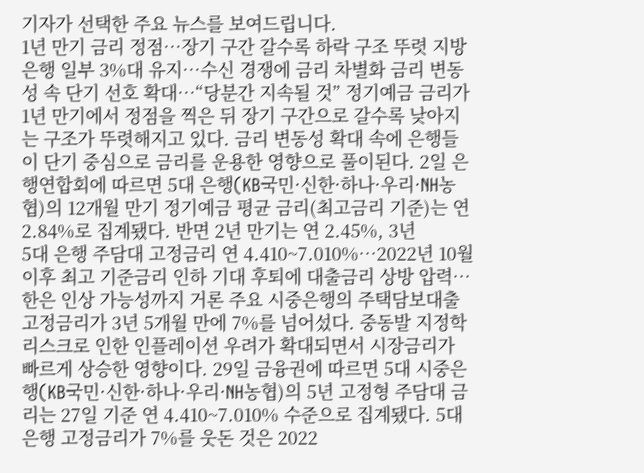기자가 선택한 주요 뉴스를 보여드립니다.
1년 만기 금리 정점⋯장기 구간 갈수록 하락 구조 뚜렷 지방은행 일부 3%대 유지⋯수신 경쟁에 금리 차별화 금리 변동성 속 단기 선호 확대⋯“당분간 지속될 것” 정기예금 금리가 1년 만기에서 정점을 찍은 뒤 장기 구간으로 갈수록 낮아지는 구조가 뚜렷해지고 있다. 금리 변동성 확대 속에 은행들이 단기 중심으로 금리를 운용한 영향으로 풀이된다. 2일 은행연합회에 따르면 5대 은행(KB국민·신한·하나·우리·NH농협)의 12개월 만기 정기예금 평균 금리(최고금리 기준)는 연 2.84%로 집계됐다. 반면 2년 만기는 연 2.45%, 3년
5대 은행 주담대 고정금리 연 4.410~7.010%…2022년 10월 이후 최고 기준금리 인하 기대 후퇴에 대출금리 상방 압력…한은 인상 가능성까지 거론 주요 시중은행의 주택담보대출 고정금리가 3년 5개월 만에 7%를 넘어섰다. 중동발 지정학 리스크로 인한 인플레이션 우려가 확대되면서 시장금리가 빠르게 상승한 영향이다. 29일 금융권에 따르면 5대 시중은행(KB국민·신한·하나·우리·NH농협)의 5년 고정형 주담대 금리는 27일 기준 연 4.410~7.010% 수준으로 집계됐다. 5대 은행 고정금리가 7%를 웃돈 것은 2022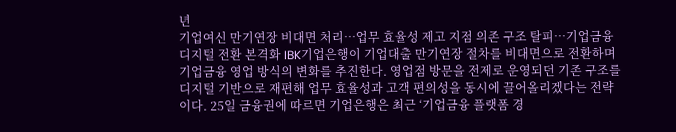년
기업여신 만기연장 비대면 처리⋯업무 효율성 제고 지점 의존 구조 탈피⋯기업금융 디지털 전환 본격화 IBK기업은행이 기업대출 만기연장 절차를 비대면으로 전환하며 기업금융 영업 방식의 변화를 추진한다. 영업점 방문을 전제로 운영되던 기존 구조를 디지털 기반으로 재편해 업무 효율성과 고객 편의성을 동시에 끌어올리겠다는 전략이다. 25일 금융권에 따르면 기업은행은 최근 ‘기업금융 플랫폼 경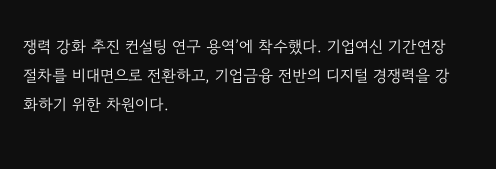쟁력 강화 추진 컨설팅 연구 용역’에 착수했다. 기업여신 기간연장 절차를 비대면으로 전환하고, 기업금융 전반의 디지털 경쟁력을 강화하기 위한 차원이다.